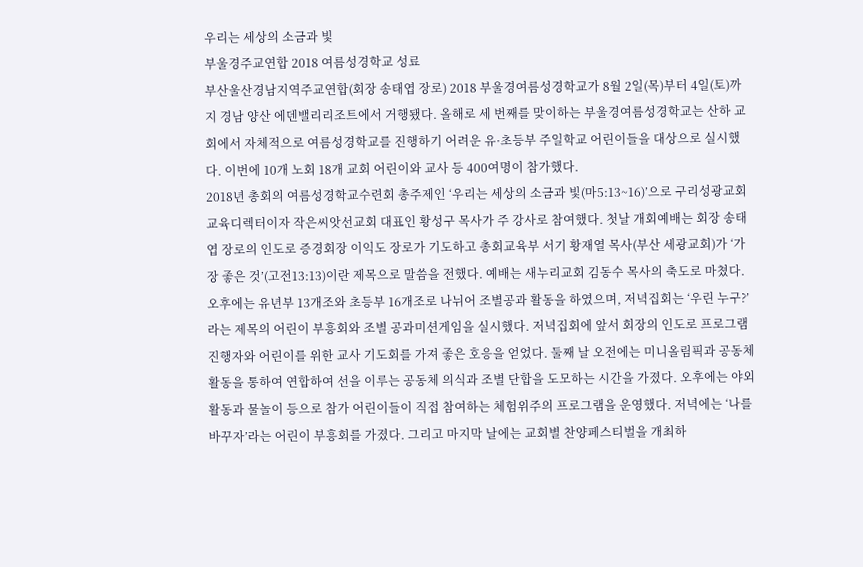우리는 세상의 소금과 빛
부울경주교연합 2018 여름성경학교 성료
부산울산경남지역주교연합(회장 송태엽 장로) 2018 부울경여름성경학교가 8월 2일(목)부터 4일(토)까지 경남 양산 에덴밸리리조트에서 거행됐다. 올해로 세 번째를 맞이하는 부울경여름성경학교는 산하 교회에서 자체적으로 여름성경학교를 진행하기 어려운 유·초등부 주일학교 어린이들을 대상으로 실시했다. 이번에 10개 노회 18개 교회 어린이와 교사 등 400여명이 참가했다.
2018년 총회의 여름성경학교수련회 총주제인 ‘우리는 세상의 소금과 빛(마5:13~16)’으로 구리성광교회 교육디렉터이자 작은씨앗선교회 대표인 황성구 목사가 주 강사로 참여했다. 첫날 개회예배는 회장 송태엽 장로의 인도로 증경회장 이익도 장로가 기도하고 총회교육부 서기 황재열 목사(부산 세광교회)가 ‘가장 좋은 것’(고전13:13)이란 제목으로 말씀을 전했다. 예배는 새누리교회 김동수 목사의 축도로 마쳤다.
오후에는 유년부 13개조와 초등부 16개조로 나뉘어 조별공과 활동을 하였으며, 저녁집회는 ‘우린 누구?’라는 제목의 어린이 부흥회와 조별 공과미션게임을 실시했다. 저녁집회에 앞서 회장의 인도로 프로그램 진행자와 어린이를 위한 교사 기도회를 가져 좋은 호응을 얻었다. 둘째 날 오전에는 미니올림픽과 공동체 활동을 통하여 연합하여 선을 이루는 공동체 의식과 조별 단합을 도모하는 시간을 가졌다. 오후에는 야외활동과 물놀이 등으로 참가 어린이들이 직접 참여하는 체험위주의 프로그램을 운영했다. 저녁에는 ‘나를 바꾸자’라는 어린이 부흥회를 가졌다. 그리고 마지막 날에는 교회별 찬양페스티벌을 개최하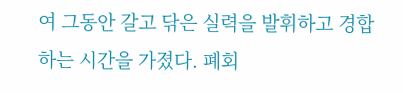여 그동안 갈고 닦은 실력을 발휘하고 경합하는 시간을 가졌다. 폐회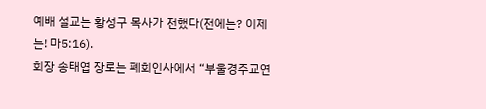예배 설교는 황성구 목사가 전했다(전에는? 이제는! 마5:16).
회장 송태엽 장로는 폐회인사에서 “부울경주교연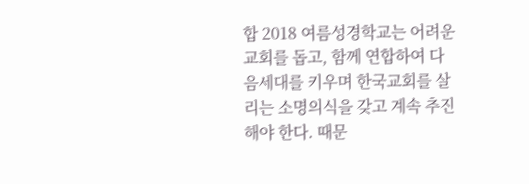합 2018 여름성경학교는 어려운 교회를 돕고, 함께 연합하여 다음세대를 키우며 한국교회를 살리는 소명의식을 갖고 계속 추진해야 한다. 때문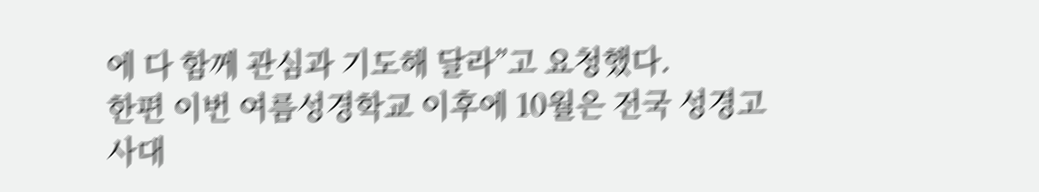에 다 함께 관심과 기도해 달라”고 요청했다.
한편 이번 여름성경학교 이후에 10월은 전국 성경고사대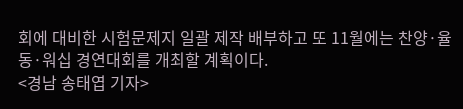회에 대비한 시험문제지 일괄 제작 배부하고 또 11월에는 찬양·율동·워십 경연대회를 개최할 계획이다.
<경남 송태엽 기자>